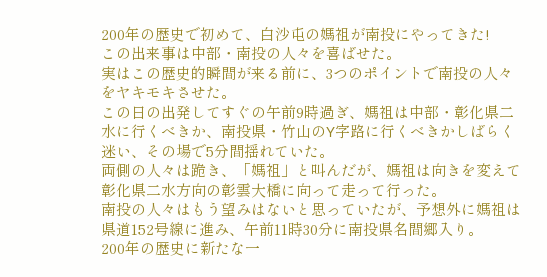200年の歴史で初めて、白沙屯の媽祖が南投にやってきた!
この出来事は中部・南投の人々を喜ばせた。
実はこの歴史的瞬間が来る前に、3つのポイントで南投の人々をヤキモキさせた。
この日の出発してすぐの午前9時過ぎ、媽祖は中部・彰化県二水に行くべきか、南投県・竹山のY字路に行くべきかしばらく迷い、その場で5分間揺れていた。
両側の人々は跪き、「媽祖」と叫んだが、媽祖は向きを変えて彰化県二水方向の彰雲大橋に向って走って行った。
南投の人々はもう望みはないと思っていたが、予想外に媽祖は県道152号線に進み、午前11時30分に南投県名間郷入り。
200年の歴史に新たな一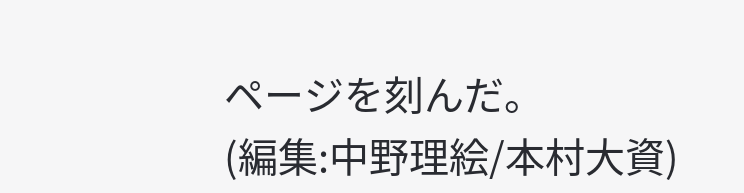ページを刻んだ。
(編集:中野理絵/本村大資)